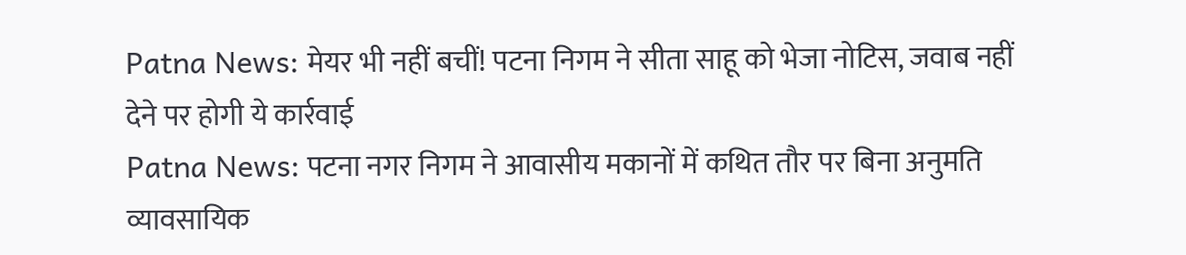Patna News: मेयर भी नहीं बचीं! पटना निगम ने सीता साहू को भेजा नोटिस, जवाब नहीं देने पर होगी ये कार्रवाई
Patna News: पटना नगर निगम ने आवासीय मकानों में कथित तौर पर बिना अनुमति व्यावसायिक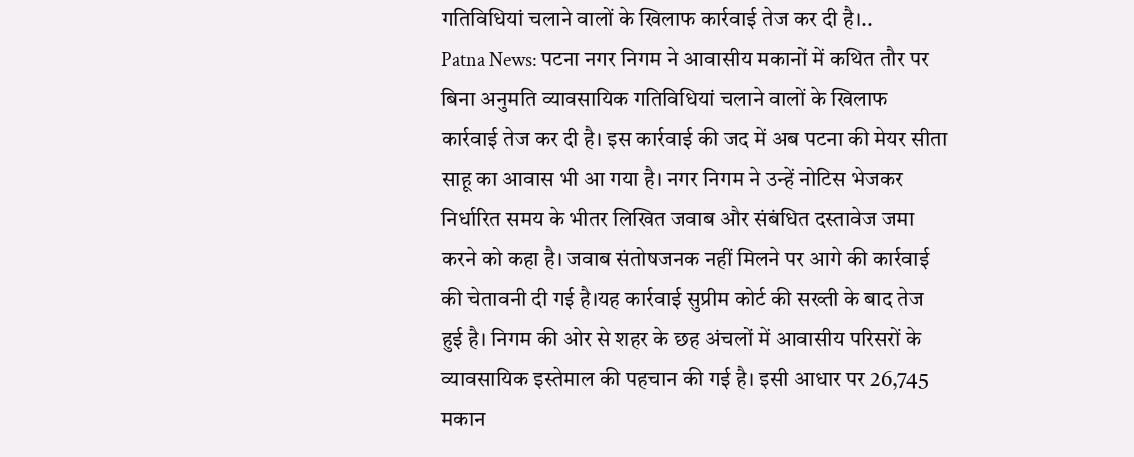गतिविधियां चलाने वालों के खिलाफ कार्रवाई तेज कर दी है।..
Patna News: पटना नगर निगम ने आवासीय मकानों में कथित तौर पर बिना अनुमति व्यावसायिक गतिविधियां चलाने वालों के खिलाफ कार्रवाई तेज कर दी है। इस कार्रवाई की जद में अब पटना की मेयर सीता साहू का आवास भी आ गया है। नगर निगम ने उन्हें नोटिस भेजकर निर्धारित समय के भीतर लिखित जवाब और संबंधित दस्तावेज जमा करने को कहा है। जवाब संतोषजनक नहीं मिलने पर आगे की कार्रवाई की चेतावनी दी गई है।यह कार्रवाई सुप्रीम कोर्ट की सख्ती के बाद तेज हुई है। निगम की ओर से शहर के छह अंचलों में आवासीय परिसरों के व्यावसायिक इस्तेमाल की पहचान की गई है। इसी आधार पर 26,745 मकान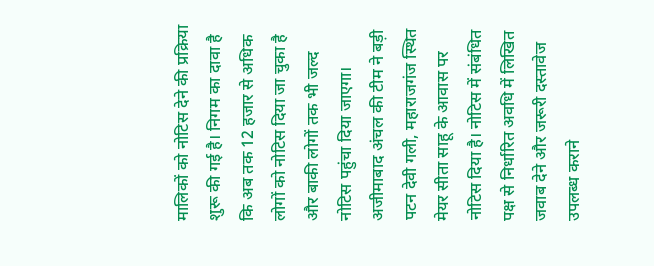मालिकों को नोटिस देने की प्रक्रिया शुरू की गई है। निगम का दावा है कि अब तक 12 हजार से अधिक लोगों को नोटिस दिया जा चुका है और बाकी लोगों तक भी जल्द नोटिस पहुंचा दिया जाएगा।
अजीमाबाद अंचल की टीम ने बड़ी पटन देवी गली, महाराजगंज स्थित मेयर सीता साहू के आवास पर नोटिस दिया है। नोटिस में संबंधित पक्ष से निर्धारित अवधि में लिखित जवाब देने और जरूरी दस्तावेज उपलब्ध कराने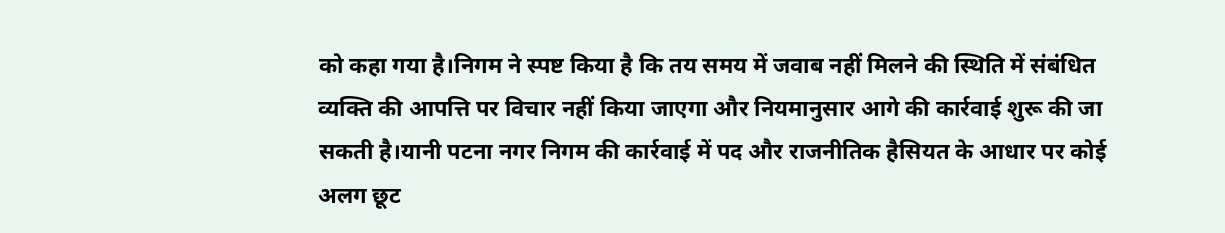को कहा गया है।निगम ने स्पष्ट किया है कि तय समय में जवाब नहीं मिलने की स्थिति में संबंधित व्यक्ति की आपत्ति पर विचार नहीं किया जाएगा और नियमानुसार आगे की कार्रवाई शुरू की जा सकती है।यानी पटना नगर निगम की कार्रवाई में पद और राजनीतिक हैसियत के आधार पर कोई अलग छूट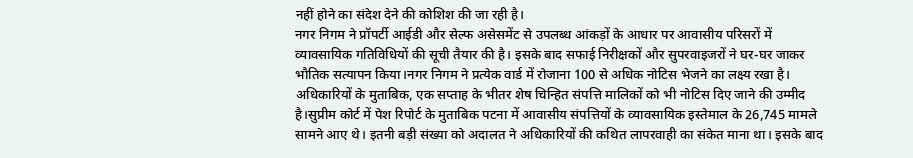नहीं होने का संदेश देने की कोशिश की जा रही है।
नगर निगम ने प्रॉपर्टी आईडी और सेल्फ असेसमेंट से उपलब्ध आंकड़ों के आधार पर आवासीय परिसरों में व्यावसायिक गतिविधियों की सूची तैयार की है। इसके बाद सफाई निरीक्षकों और सुपरवाइजरों ने घर-घर जाकर भौतिक सत्यापन किया।नगर निगम ने प्रत्येक वार्ड में रोजाना 100 से अधिक नोटिस भेजने का लक्ष्य रखा है। अधिकारियों के मुताबिक, एक सप्ताह के भीतर शेष चिन्हित संपत्ति मालिकों को भी नोटिस दिए जाने की उम्मीद है।सुप्रीम कोर्ट में पेश रिपोर्ट के मुताबिक पटना में आवासीय संपत्तियों के व्यावसायिक इस्तेमाल के 26,745 मामले सामने आए थे। इतनी बड़ी संख्या को अदालत ने अधिकारियों की कथित लापरवाही का संकेत माना था। इसके बाद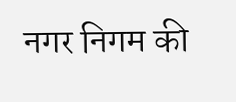नगर निगम की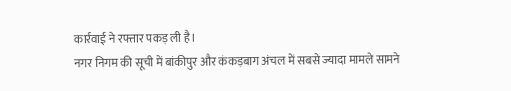कार्रवाई ने रफ्तार पकड़ ली है।
नगर निगम की सूची में बांकीपुर और कंकड़बाग अंचल में सबसे ज्यादा मामले सामने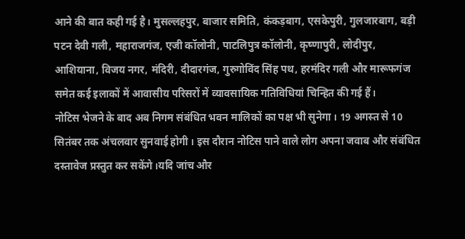आने की बात कही गई है। मुसल्लहपुर, बाजार समिति, कंकड़बाग, एसकेपुरी, गुलजारबाग, बड़ी पटन देवी गली, महाराजगंज, एजी कॉलोनी, पाटलिपुत्र कॉलोनी, कृष्णापुरी, लोदीपुर, आशियाना, विजय नगर, मंदिरी, दीदारगंज, गुरुगोविंद सिंह पथ, हरमंदिर गली और मारूफगंज समेत कई इलाकों में आवासीय परिसरों में व्यावसायिक गतिविधियां चिन्हित की गई हैं।
नोटिस भेजने के बाद अब निगम संबंधित भवन मालिकों का पक्ष भी सुनेगा। 19 अगस्त से 10 सितंबर तक अंचलवार सुनवाई होगी। इस दौरान नोटिस पाने वाले लोग अपना जवाब और संबंधित दस्तावेज प्रस्तुत कर सकेंगे।यदि जांच और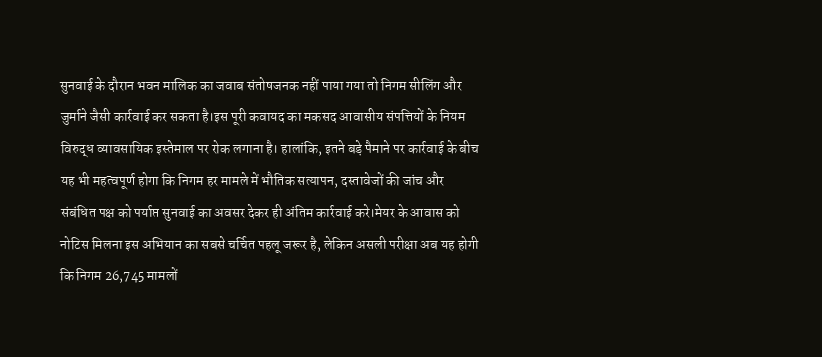सुनवाई के दौरान भवन मालिक का जवाब संतोषजनक नहीं पाया गया तो निगम सीलिंग और जुर्माने जैसी कार्रवाई कर सकता है।इस पूरी कवायद का मकसद आवासीय संपत्तियों के नियम विरुद्ध व्यावसायिक इस्तेमाल पर रोक लगाना है। हालांकि, इतने बड़े पैमाने पर कार्रवाई के बीच यह भी महत्वपूर्ण होगा कि निगम हर मामले में भौतिक सत्यापन, दस्तावेजों की जांच और संबंधित पक्ष को पर्याप्त सुनवाई का अवसर देकर ही अंतिम कार्रवाई करे।मेयर के आवास को नोटिस मिलना इस अभियान का सबसे चर्चित पहलू जरूर है, लेकिन असली परीक्षा अब यह होगी कि निगम 26,745 मामलों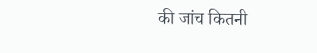की जांच कितनी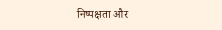निष्पक्षता और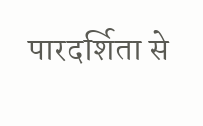पारदर्शिता से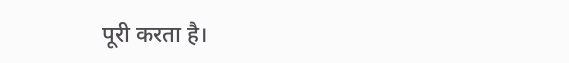पूरी करता है।